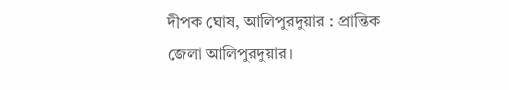দীপক ঘোষ, আলিপুরদুয়ার : প্রান্তিক জেলা আলিপুরদুয়ার।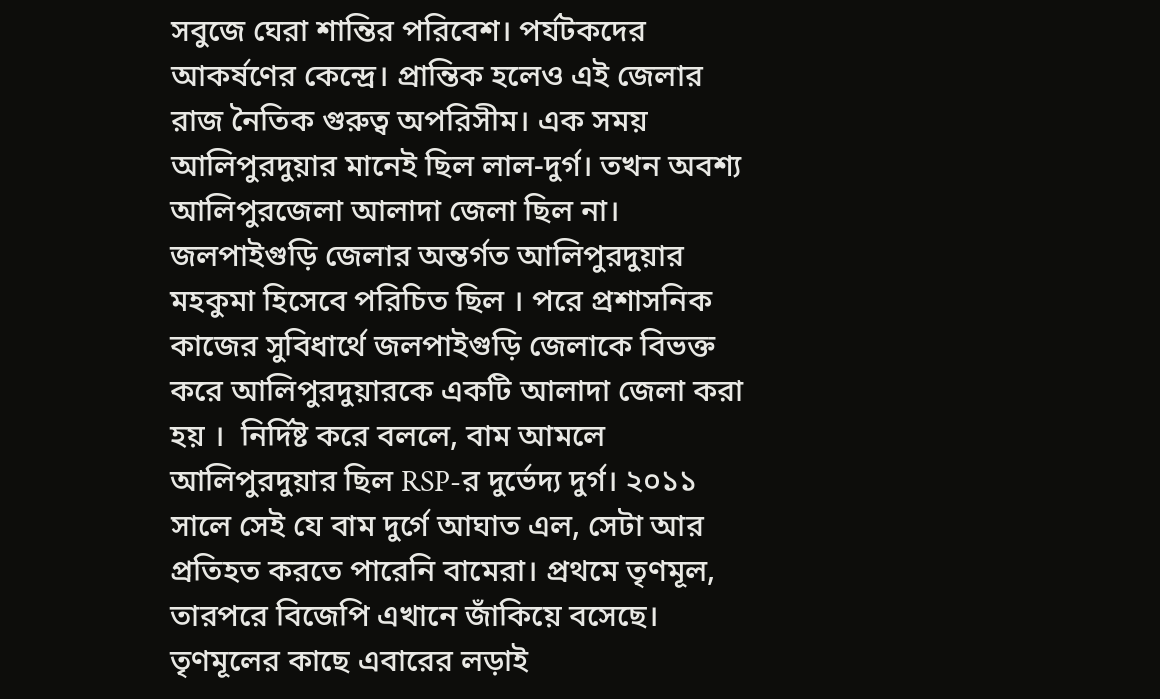সবুজে ঘেরা শান্তির পরিবেশ। পর্যটকদের আকর্ষণের কেন্দ্রে। প্রান্তিক হলেও এই জেলার রাজ নৈতিক গুরুত্ব অপরিসীম। এক সময় আলিপুরদুয়ার মানেই ছিল লাল-দুর্গ। তখন অবশ্য আলিপুরজেলা আলাদা জেলা ছিল না।  জলপাইগুড়ি জেলার অন্তর্গত আলিপুরদুয়ার মহকুমা হিসেবে পরিচিত ছিল । পরে প্রশাসনিক কাজের সুবিধার্থে জলপাইগুড়ি জেলাকে বিভক্ত করে আলিপুরদুয়ারকে একটি আলাদা জেলা করা হয় ।  নির্দিষ্ট করে বললে, বাম আমলে আলিপুরদুয়ার ছিল RSP-র দুর্ভেদ্য দুর্গ। ২০১১ সালে সেই যে বাম দুর্গে আঘাত এল, সেটা আর প্রতিহত করতে পারেনি বামেরা। প্রথমে তৃণমূল, তারপরে বিজেপি এখানে জাঁকিয়ে বসেছে। তৃণমূলের কাছে এবারের লড়াই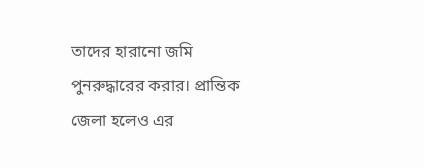তাদের হারানো জমি পুনরুদ্ধারের করার। প্রান্তিক জেলা হলেও এর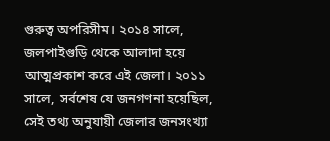গুরুত্ব অপরিসীম। ২০১৪ সালে, জলপাইগুড়ি থেকে আলাদা হয়ে আত্মপ্রকাশ করে এই জেলা। ২০১১ সালে, সর্বশেষ যে জনগণনা হয়েছিল, সেই তথ্য অনুযায়ী জেলার জনসংখ্যা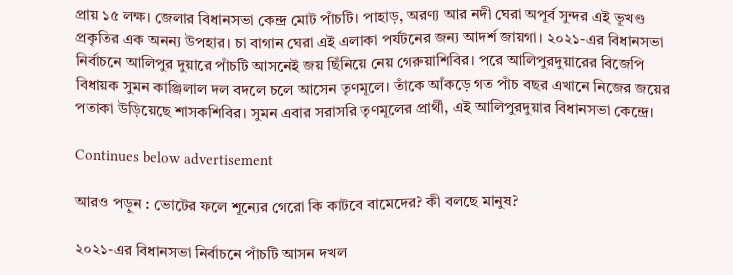প্রায় ১৫ লক্ষ। জেলার বিধানসভা কেন্দ্র মোট পাঁচটি। পাহাড়, অরণ্য আর নদী ঘেরা অপূর্ব সুন্দর এই ভূখণ্ড প্রকৃতির এক অনন্য উপহার। চা বাগান ঘেরা এই এলাকা পর্যটনের জন্য আদর্শ জায়গা। ২০২১-এর বিধানসভা নির্বাচনে আলিপুর দুয়ারে পাঁচটি আসনেই জয় ছিঁনিয়ে নেয় গেরুয়াশিবির। পরে আলিপুরদুয়ারের বিজেপি বিধায়ক সুমন কাঞ্জিলাল দল বদলে চলে আসেন তৃণমূলে। তাঁকে আঁকড়ে গত পাঁচ বছর এখানে নিজের জয়ের পতাকা উড়িয়েছে শাসকশিবির। সুমন এবার সরাসরি তৃণমূলের প্রার্থী, এই আলিপুরদুয়ার বিধানসভা কেন্দ্রে।

Continues below advertisement

আরও পড়ুন : ভোটের ফলে শূন্যের গেরো কি কাটবে বামেদের? কী বলছে মানুষ?

২০২১-এর বিধানসভা নির্বাচনে পাঁচটি আসন দখল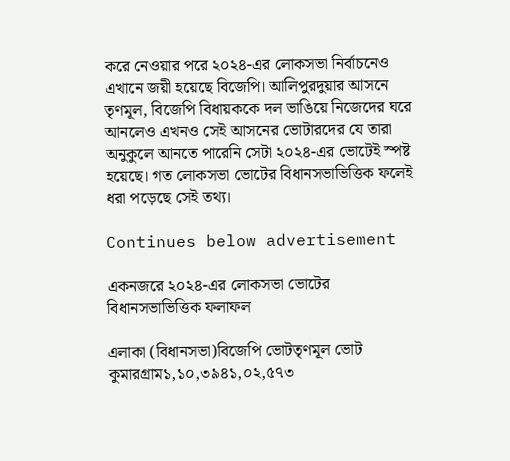করে নেওয়ার পরে ২০২৪-এর লোকসভা নির্বাচনেও এখানে জয়ী হয়েছে বিজেপি। আলিপুরদুয়ার আসনে তৃণমূল, বিজেপি বিধায়ককে দল ভাঙিয়ে নিজেদের ঘরে আনলেও এখনও সেই আসনের ভোটারদের যে তারা অনুকুলে আনতে পারেনি সেটা ২০২৪-এর ভোটেই স্পষ্ট হয়েছে। গত লোকসভা ভোটের বিধানসভাভিত্তিক ফলেই ধরা পড়েছে সেই তথ্য।

Continues below advertisement

একনজরে ২০২৪-এর লোকসভা ভোটের বিধানসভাভিত্তিক ফলাফল

এলাকা (বিধানসভা)বিজেপি ভোটতৃণমূল ভোট
কুমারগ্রাম১,১০,৩৯৪১,০২,৫৭৩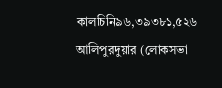কালচিনি৯৬,৩৯৩৮১,৫২৬
আলিপুরদুয়ার (লোকসভা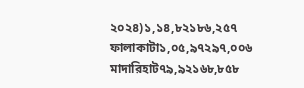২০২৪)১,১৪,৮২১৮৬,২৫৭
ফালাকাটা১,০৫,৯৭২৯৭,০০৬
মাদারিহাট৭৯,৯২১৬৮,৮৫৮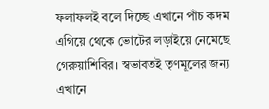ফলাফলই বলে দিচ্ছে এখানে পাঁচ কদম এগিয়ে থেকে ভোটের লড়াইয়ে নেমেছে গেরুয়াশিবির। স্বভাবতই তৃণমূলের জন্য এখানে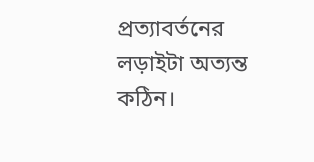প্রত্যাবর্তনের লড়াইটা অত্যন্ত কঠিন।